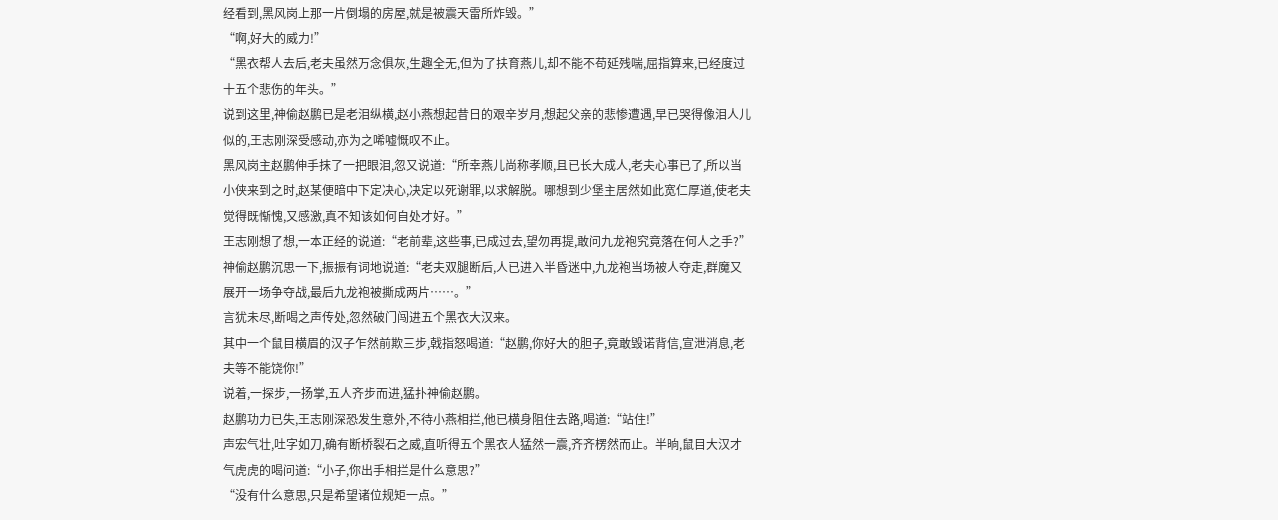经看到,黑风岗上那一片倒塌的房屋,就是被震天雷所炸毁。”
“啊,好大的威力!”
“黑衣帮人去后,老夫虽然万念俱灰,生趣全无,但为了扶育燕儿,却不能不苟延残喘,屈指算来,已经度过十五个悲伤的年头。”
说到这里,神偷赵鹏已是老泪纵横,赵小燕想起昔日的艰辛岁月,想起父亲的悲惨遭遇,早已哭得像泪人儿似的,王志刚深受感动,亦为之唏嘘慨叹不止。
黑风岗主赵鹏伸手抹了一把眼泪,忽又说道:“所幸燕儿尚称孝顺,且已长大成人,老夫心事已了,所以当小侠来到之时,赵某便暗中下定决心,决定以死谢罪,以求解脱。哪想到少堡主居然如此宽仁厚道,使老夫觉得既惭愧,又感激,真不知该如何自处才好。”
王志刚想了想,一本正经的说道:“老前辈,这些事,已成过去,望勿再提,敢问九龙袍究竟落在何人之手?”
神偷赵鹏沉思一下,振振有词地说道:“老夫双腿断后,人已进入半昏迷中,九龙袍当场被人夺走,群魔又展开一场争夺战,最后九龙袍被撕成两片……。”
言犹未尽,断喝之声传处,忽然破门闯进五个黑衣大汉来。
其中一个鼠目横眉的汉子乍然前欺三步,戟指怒喝道:“赵鹏,你好大的胆子,竟敢毁诺背信,宣泄消息,老夫等不能饶你!”
说着,一探步,一扬掌,五人齐步而进,猛扑神偷赵鹏。
赵鹏功力已失,王志刚深恐发生意外,不待小燕相拦,他已横身阻住去路,喝道:“站住!”
声宏气壮,吐字如刀,确有断桥裂石之威,直听得五个黑衣人猛然一震,齐齐楞然而止。半晌,鼠目大汉才气虎虎的喝问道:“小子,你出手相拦是什么意思?”
“没有什么意思,只是希望诸位规矩一点。”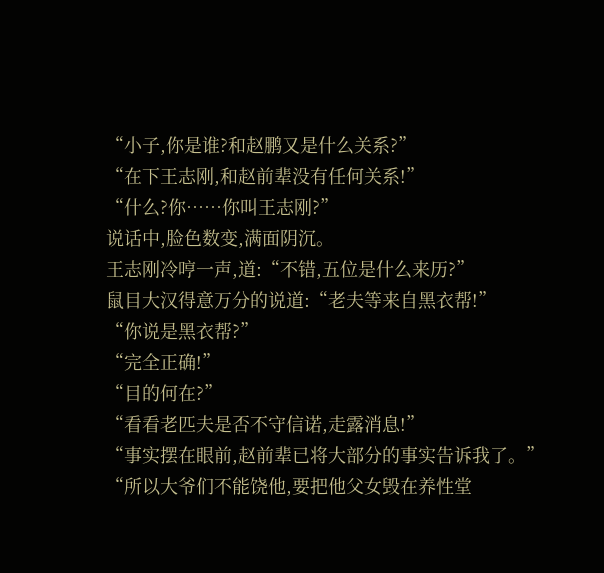“小子,你是谁?和赵鹏又是什么关系?”
“在下王志刚,和赵前辈没有任何关系!”
“什么?你……你叫王志刚?”
说话中,脸色数变,满面阴沉。
王志刚冷哼一声,道:“不错,五位是什么来历?”
鼠目大汉得意万分的说道:“老夫等来自黑衣帮!”
“你说是黑衣帮?”
“完全正确!”
“目的何在?”
“看看老匹夫是否不守信诺,走露消息!”
“事实摆在眼前,赵前辈已将大部分的事实告诉我了。”
“所以大爷们不能饶他,要把他父女毁在养性堂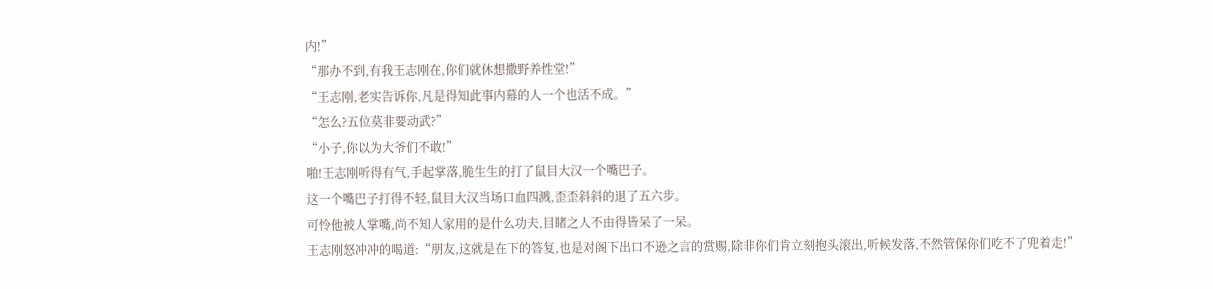内!”
“那办不到,有我王志刚在,你们就休想撒野养性堂!”
“王志刚,老实告诉你,凡是得知此事内幕的人一个也活不成。”
“怎么?五位莫非要动武?”
“小子,你以为大爷们不敢!”
啪!王志刚听得有气,手起掌落,脆生生的打了鼠目大汉一个嘴巴子。
这一个嘴巴子打得不轻,鼠目大汉当场口血四溅,歪歪斜斜的退了五六步。
可怜他被人掌嘴,尚不知人家用的是什么功夫,目睹之人不由得皆呆了一呆。
王志刚怒冲冲的喝道:“朋友,这就是在下的答复,也是对阁下出口不逊之言的赏赐,除非你们肯立刻抱头滚出,听候发落,不然管保你们吃不了兜着走!”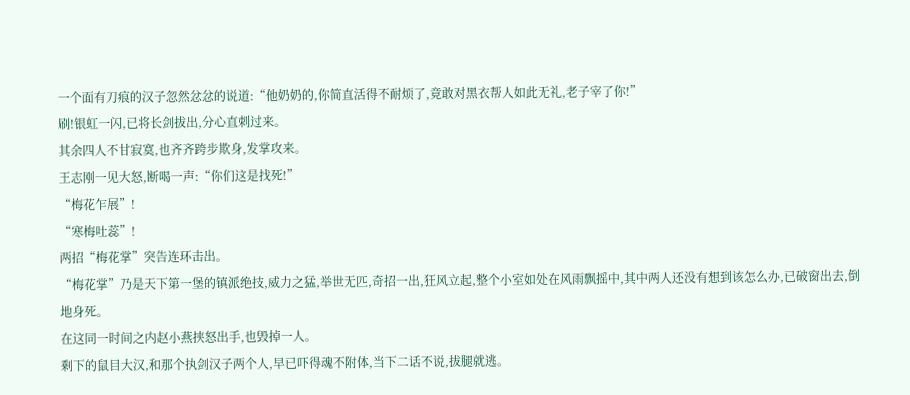一个面有刀痕的汉子忽然忿忿的说道:“他奶奶的,你简直活得不耐烦了,竟敢对黑衣帮人如此无礼,老子宰了你!”
刷!银虹一闪,已将长剑拔出,分心直刺过来。
其余四人不甘寂寞,也齐齐跨步欺身,发掌攻来。
王志刚一见大怒,断喝一声:“你们这是找死!”
“梅花乍展”!
“寒梅吐蕊”!
两招“梅花掌”突告连环击出。
“梅花掌”乃是天下第一堡的镇派绝技,威力之猛,举世无匹,奇招一出,狂风立起,整个小室如处在风雨飘摇中,其中两人还没有想到该怎么办,已破窗出去,倒地身死。
在这同一时间之内赵小燕挟怒出手,也毁掉一人。
剩下的鼠目大汉,和那个执剑汉子两个人,早已吓得魂不附体,当下二话不说,拔腿就逃。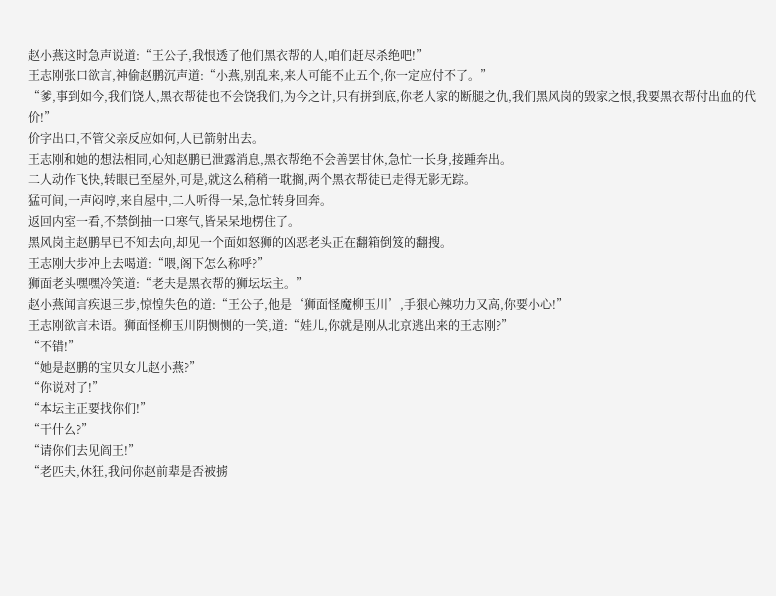赵小燕这时急声说道:“王公子,我恨透了他们黑衣帮的人,咱们赶尽杀绝吧!”
王志刚张口欲言,神偷赵鹏沉声道:“小燕,别乱来,来人可能不止五个,你一定应付不了。”
“爹,事到如今,我们饶人,黑衣帮徒也不会饶我们,为今之计,只有拼到底,你老人家的断腿之仇,我们黑风岗的毁家之恨,我要黑衣帮付出血的代价!”
价字出口,不管父亲反应如何,人已箭射出去。
王志刚和她的想法相同,心知赵鹏已泄露消息,黑衣帮绝不会善罢甘休,急忙一长身,接踵奔出。
二人动作飞快,转眼已至屋外,可是,就这么稍稍一耽搁,两个黑衣帮徒已走得无影无踪。
猛可间,一声闷哼,来自屋中,二人听得一呆,急忙转身回奔。
返回内室一看,不禁倒抽一口寒气,皆呆呆地楞住了。
黑风岗主赵鹏早已不知去向,却见一个面如怒狮的凶恶老头正在翻箱倒笈的翻搜。
王志刚大步冲上去喝道:“喂,阁下怎么称呼?”
狮面老头嘿嘿冷笑道:“老夫是黑衣帮的狮坛坛主。”
赵小燕闻言疾退三步,惊惶失色的道:“王公子,他是‘狮面怪魔柳玉川’,手狠心辣功力又高,你要小心!”
王志刚欲言未语。狮面怪柳玉川阴恻恻的一笑,道:“娃儿,你就是刚从北京逃出来的王志刚?”
“不错!”
“她是赵鹏的宝贝女儿赵小燕?”
“你说对了!”
“本坛主正要找你们!”
“干什么?”
“请你们去见阎王!”
“老匹夫,休狂,我问你赵前辈是否被掳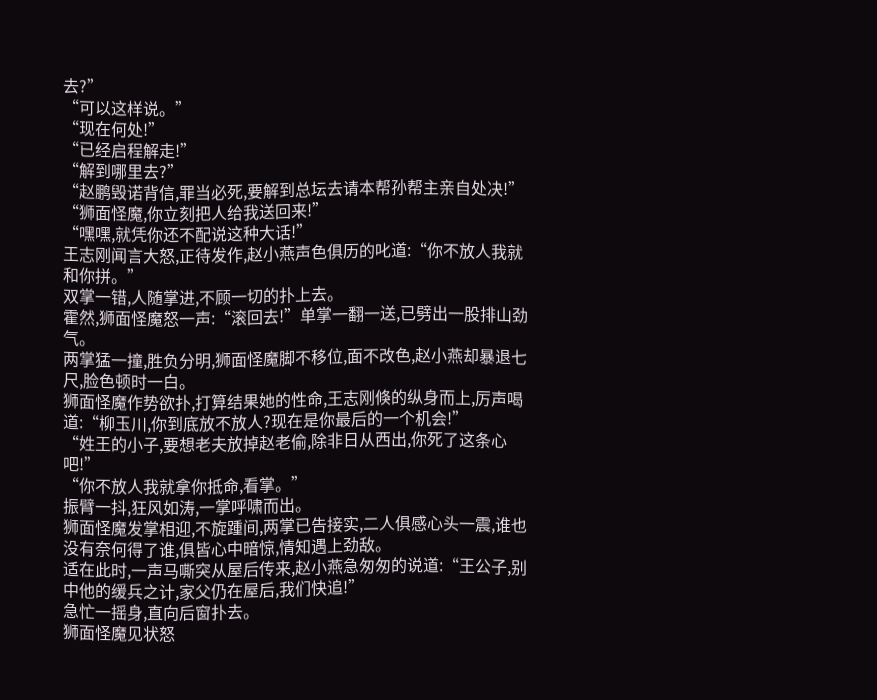去?”
“可以这样说。”
“现在何处!”
“已经启程解走!”
“解到哪里去?”
“赵鹏毁诺背信,罪当必死,要解到总坛去请本帮孙帮主亲自处决!”
“狮面怪魔,你立刻把人给我送回来!”
“嘿嘿,就凭你还不配说这种大话!”
王志刚闻言大怒,正待发作,赵小燕声色俱历的叱道:“你不放人我就和你拼。”
双掌一错,人随掌进,不顾一切的扑上去。
霍然,狮面怪魔怒一声:“滚回去!”单掌一翻一送,已劈出一股排山劲气。
两掌猛一撞,胜负分明,狮面怪魔脚不移位,面不改色,赵小燕却暴退七尺,脸色顿时一白。
狮面怪魔作势欲扑,打算结果她的性命,王志刚倏的纵身而上,厉声喝道:“柳玉川,你到底放不放人?现在是你最后的一个机会!”
“姓王的小子,要想老夫放掉赵老偷,除非日从西出,你死了这条心吧!”
“你不放人我就拿你抵命,看掌。”
振臂一抖,狂风如涛,一掌呼啸而出。
狮面怪魔发掌相迎,不旋踵间,两掌已告接实,二人俱感心头一震,谁也没有奈何得了谁,俱皆心中暗惊,情知遇上劲敌。
适在此时,一声马嘶突从屋后传来,赵小燕急匆匆的说道:“王公子,别中他的缓兵之计,家父仍在屋后,我们快追!”
急忙一摇身,直向后窗扑去。
狮面怪魔见状怒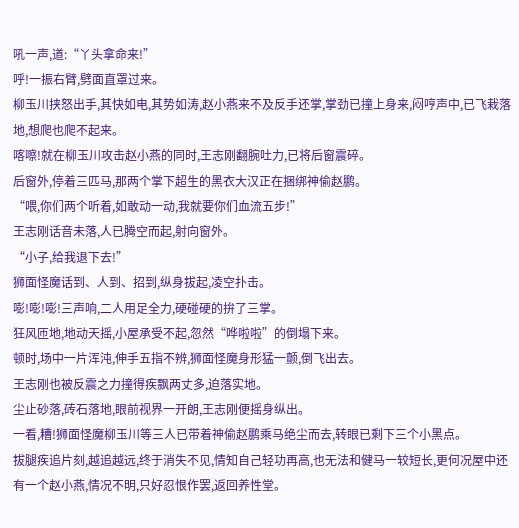吼一声,道:“丫头拿命来!”
呼!一振右臂,劈面直罩过来。
柳玉川挟怒出手,其快如电,其势如涛,赵小燕来不及反手还掌,掌劲已撞上身来,闷哼声中,已飞栽落地,想爬也爬不起来。
喀嚓!就在柳玉川攻击赵小燕的同时,王志刚翻腕吐力,已将后窗震碎。
后窗外,停着三匹马,那两个掌下超生的黑衣大汉正在捆绑神偷赵鹏。
“喂,你们两个听着,如敢动一动,我就要你们血流五步!”
王志刚话音未落,人已腾空而起,射向窗外。
“小子,给我退下去!”
狮面怪魔话到、人到、招到,纵身拔起,凌空扑击。
嘭!嘭!嘭!三声响,二人用足全力,硬碰硬的拚了三掌。
狂风匝地,地动天摇,小屋承受不起,忽然“哗啦啦”的倒塌下来。
顿时,场中一片浑沌,伸手五指不辨,狮面怪魔身形猛一颤,倒飞出去。
王志刚也被反震之力撞得疾飘两丈多,迫落实地。
尘止砂落,砖石落地,眼前视界一开朗,王志刚便摇身纵出。
一看,糟!狮面怪魔柳玉川等三人已带着神偷赵鹏乘马绝尘而去,转眼已剩下三个小黑点。
拔腿疾追片刻,越追越远,终于消失不见,情知自己轻功再高,也无法和健马一较短长,更何况屋中还有一个赵小燕,情况不明,只好忍恨作罢,返回养性堂。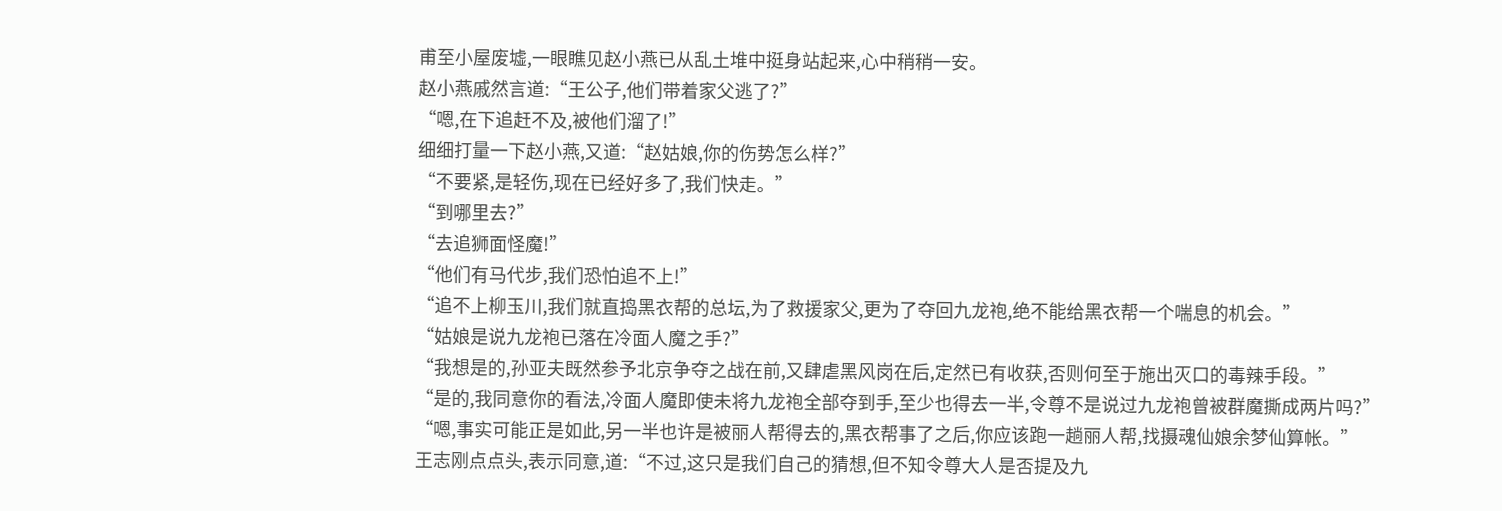甫至小屋废墟,一眼瞧见赵小燕已从乱土堆中挺身站起来,心中稍稍一安。
赵小燕戚然言道:“王公子,他们带着家父逃了?”
“嗯,在下追赶不及,被他们溜了!”
细细打量一下赵小燕,又道:“赵姑娘,你的伤势怎么样?”
“不要紧,是轻伤,现在已经好多了,我们快走。”
“到哪里去?”
“去追狮面怪魔!”
“他们有马代步,我们恐怕追不上!”
“追不上柳玉川,我们就直捣黑衣帮的总坛,为了救援家父,更为了夺回九龙袍,绝不能给黑衣帮一个喘息的机会。”
“姑娘是说九龙袍已落在冷面人魔之手?”
“我想是的,孙亚夫既然参予北京争夺之战在前,又肆虐黑风岗在后,定然已有收获,否则何至于施出灭口的毒辣手段。”
“是的,我同意你的看法,冷面人魔即使未将九龙袍全部夺到手,至少也得去一半,令尊不是说过九龙袍曾被群魔撕成两片吗?”
“嗯,事实可能正是如此,另一半也许是被丽人帮得去的,黑衣帮事了之后,你应该跑一趟丽人帮,找摄魂仙娘余梦仙算帐。”
王志刚点点头,表示同意,道:“不过,这只是我们自己的猜想,但不知令尊大人是否提及九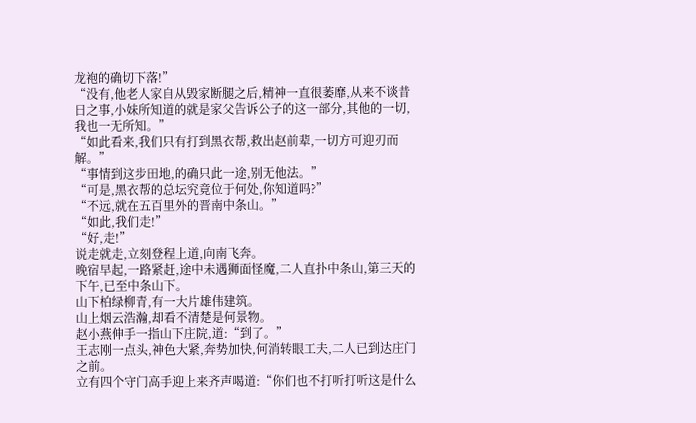龙袍的确切下落!”
“没有,他老人家自从毁家断腿之后,精神一直很萎靡,从来不谈昔日之事,小妹所知道的就是家父告诉公子的这一部分,其他的一切,我也一无所知。”
“如此看来,我们只有打到黑衣帮,救出赵前辈,一切方可迎刃而解。”
“事情到这步田地,的确只此一途,别无他法。”
“可是,黑衣帮的总坛究竟位于何处,你知道吗?”
“不远,就在五百里外的晋南中条山。”
“如此,我们走!”
“好,走!”
说走就走,立刻登程上道,向南飞奔。
晚宿早起,一路紧赶,途中未遇狮面怪魔,二人直扑中条山,第三天的下午,已至中条山下。
山下柏绿柳青,有一大片雄伟建筑。
山上烟云浩瀚,却看不清楚是何景物。
赵小燕伸手一指山下庄院,道:“到了。”
王志刚一点头,神色大紧,奔势加快,何消转眼工夫,二人已到达庄门之前。
立有四个守门高手迎上来齐声喝道:“你们也不打听打听这是什么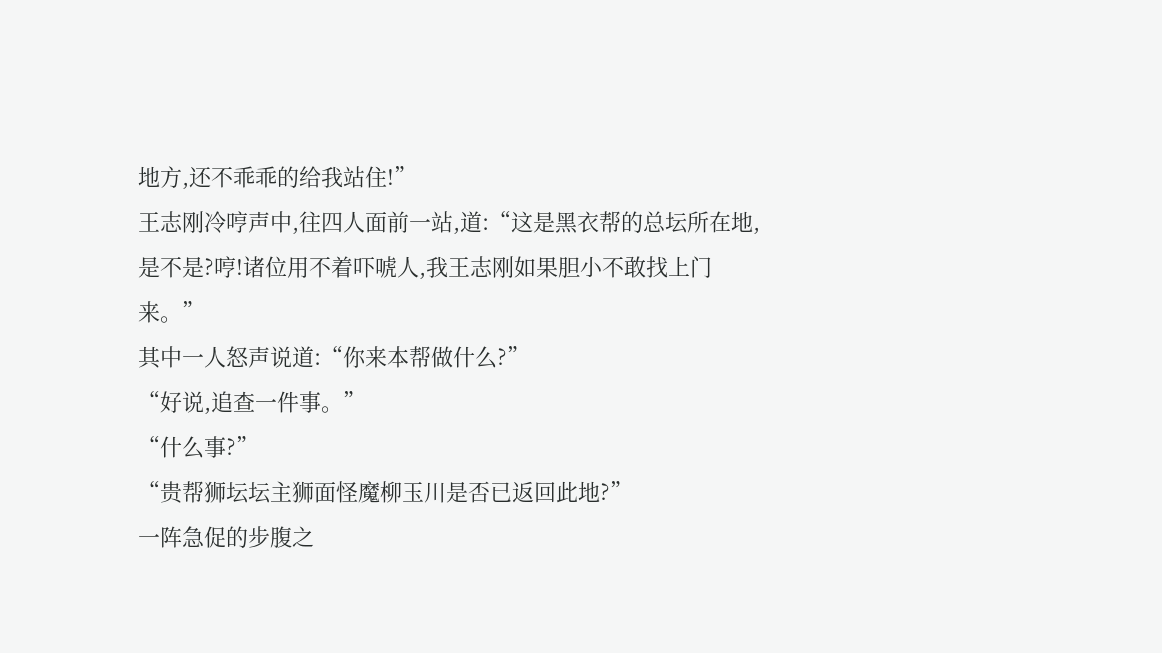地方,还不乖乖的给我站住!”
王志刚冷哼声中,往四人面前一站,道:“这是黑衣帮的总坛所在地,是不是?哼!诸位用不着吓唬人,我王志刚如果胆小不敢找上门来。”
其中一人怒声说道:“你来本帮做什么?”
“好说,追查一件事。”
“什么事?”
“贵帮狮坛坛主狮面怪魔柳玉川是否已返回此地?”
一阵急促的步腹之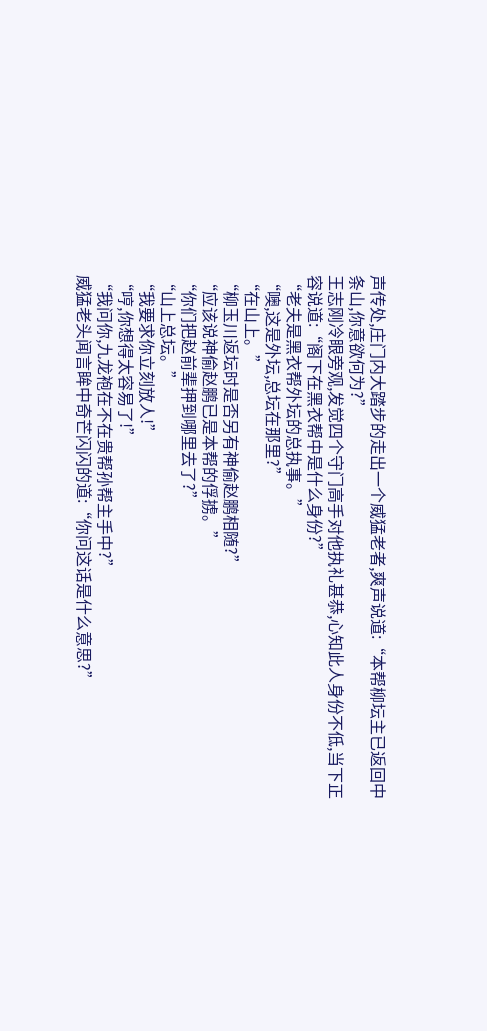声传处,庄门内大踏步的走出一个威猛老者,爽声说道:“本帮柳坛主已返回中条山,你意欲何为?”
王志刚冷眼旁观,发觉四个守门高手对他执礼甚恭,心知此人身份不低,当下正容说道:“阁下在黑衣帮中是什么身份?”
“老夫是黑衣帮外坛的总执事。”
“噢,这是外坛,总坛在那里?”
“在山上。”
“柳玉川返坛时是否另有神偷赵鹏相随?”
“应该说神偷赵鹏已是本帮的俘掳。”
“你们把赵前辈押到哪里去了?”
“山上总坛。”
“我要求你立刻放人!”
“哼,你想得太容易了!”
“我问你,九龙袍在不在贵帮孙帮主手中?”
威猛老头闻言眸中奇芒闪闪的道:“你问这话是什么意思?”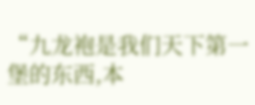“九龙袍是我们天下第一堡的东西,本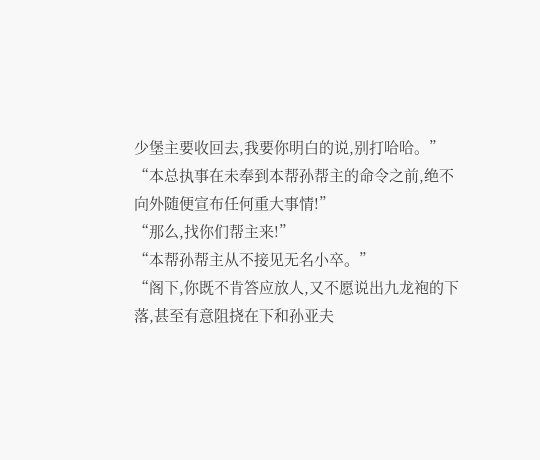少堡主要收回去,我要你明白的说,别打哈哈。”
“本总执事在未奉到本帮孙帮主的命令之前,绝不向外随便宣布任何重大事情!”
“那么,找你们帮主来!”
“本帮孙帮主从不接见无名小卒。”
“阁下,你既不肯答应放人,又不愿说出九龙袍的下落,甚至有意阻挠在下和孙亚夫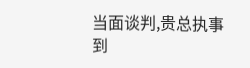当面谈判,贵总执事到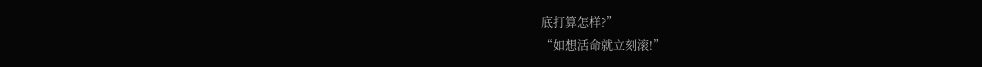底打算怎样?”
“如想活命就立刻滚!”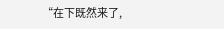“在下既然来了,